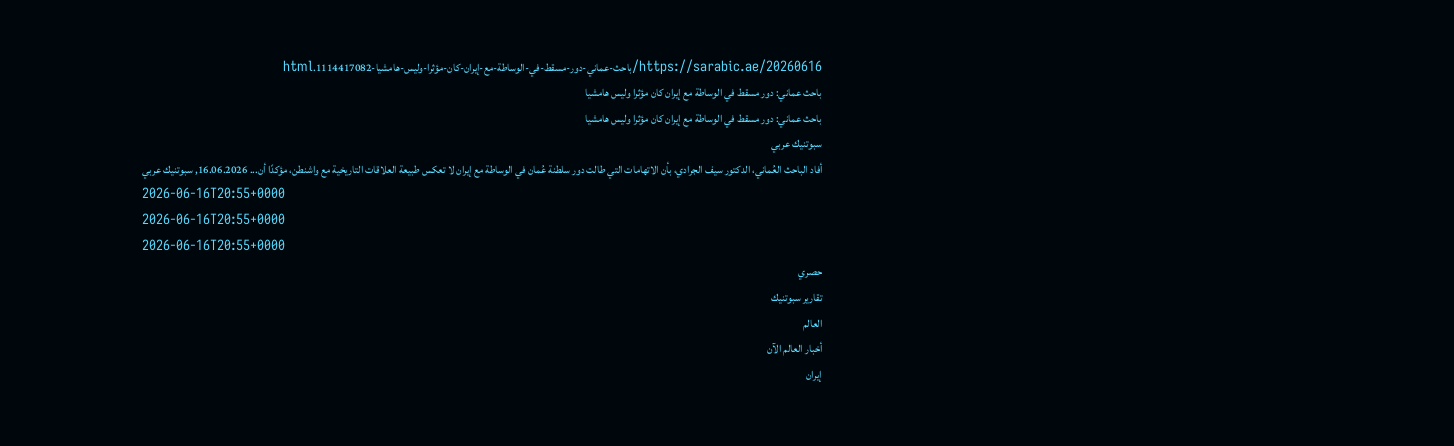https://sarabic.ae/20260616/باحث-عماني-دور-مسقط-في-الوساطة-مع-إيران-كان-مؤثرا-وليس-هامشيا-1114417082.html
باحث عماني: دور مسقط في الوساطة مع إيران كان مؤثرا وليس هامشيا
باحث عماني: دور مسقط في الوساطة مع إيران كان مؤثرا وليس هامشيا
سبوتنيك عربي
أفاد الباحث العُماني، الدكتور سيف الجرادي، بأن الاتهامات التي طالت دور سلطنة عُمان في الوساطة مع إيران لا تعكس طبيعة العلاقات التاريخية مع واشنطن، مؤكدًا أن... 16.06.2026, سبوتنيك عربي
2026-06-16T20:55+0000
2026-06-16T20:55+0000
2026-06-16T20:55+0000
حصري
تقارير سبوتنيك
العالم
أخبار العالم الآن
إيران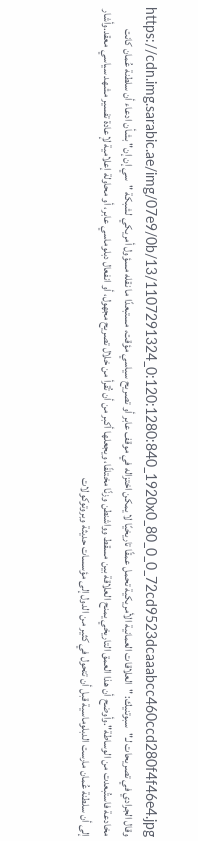https://cdn.img.sarabic.ae/img/07e9/0b/13/1107291324_0:120:1280:840_1920x0_80_0_0_72cd9523dcaaabcc460ccd280f4f46e4.jpg
وقال الجرادي في تصريحات لـ"سبوتنيك: "العلاقات العمانية الأمريكية تحمل عمقًا تاريخيًا لا يمكن اختزاله في موقف عابر أو تصريح سياسي مؤقت، مستبعدًا ما نقله مسؤول أمريكي لشبكة "سي إن إن" بشأن ادعاء أن سلطنة عُمان كانت مخادعة فاستُبعدت من الوساطة".وأوضح أن هذا العمق التاريخي يمنح العلاقة بين مسقط وواشنطن وزنًا مختلفًا، ويجعلها أكبر من أن تُقرأ من خلال تصريح مجهول، أو انفعال دبلوماسي عابر، أو محاولة إعلامية لإعادة تفسير مشهد سياسي معقد.وأشار إلى أن سلطنة عُمان مارست الدبلوماسية قبل أن تتحول في كثير من الدول إلى مؤسسات حديثة وبروتوكولات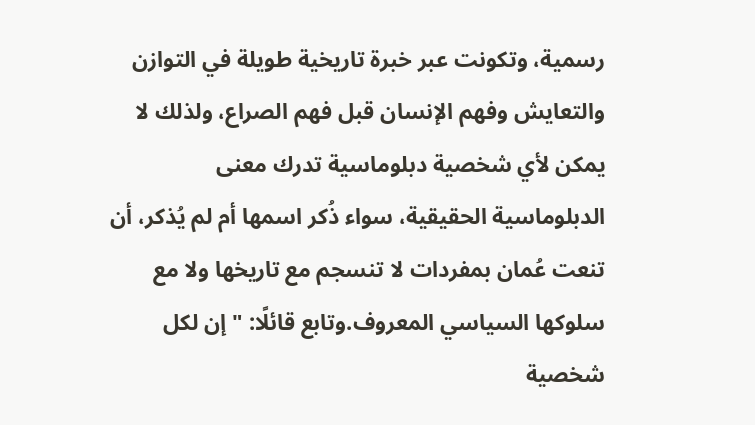رسمية، وتكونت عبر خبرة تاريخية طويلة في التوازن والتعايش وفهم الإنسان قبل فهم الصراع، ولذلك لا يمكن لأي شخصية دبلوماسية تدرك معنى الدبلوماسية الحقيقية، سواء ذُكر اسمها أم لم يُذكر، أن تنعت عُمان بمفردات لا تنسجم مع تاريخها ولا مع سلوكها السياسي المعروف.وتابع قائلًا: "إن لكل شخصية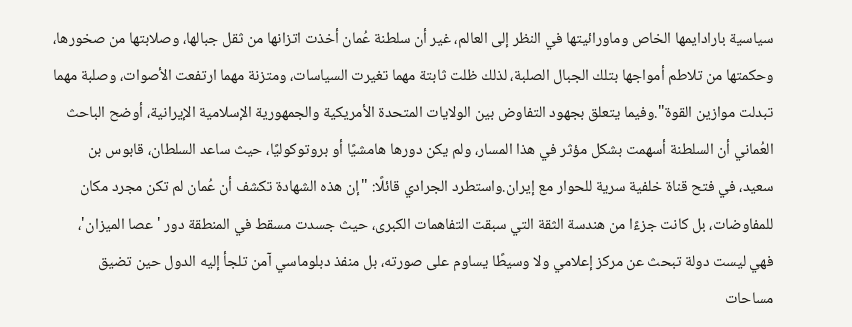سياسية بارادايمها الخاص وماورائيتها في النظر إلى العالم، غير أن سلطنة عُمان أخذت اتزانها من ثقل جبالها، وصلابتها من صخورها، وحكمتها من تلاطم أمواجها بتلك الجبال الصلبة، لذلك ظلت ثابتة مهما تغيرت السياسات، ومتزنة مهما ارتفعت الأصوات، وصلبة مهما تبدلت موازين القوة".وفيما يتعلق بجهود التفاوض بين الولايات المتحدة الأمريكية والجمهورية الإسلامية الإيرانية، أوضح الباحث العُماني أن السلطنة أسهمت بشكل مؤثر في هذا المسار، ولم يكن دورها هامشيًا أو بروتوكوليًا، حيث ساعد السلطان، قابوس بن سعيد، في فتح قناة خلفية سرية للحوار مع إيران.واستطرد الجرادي قائلًا: "إن هذه الشهادة تكشف أن عُمان لم تكن مجرد مكان للمفاوضات، بل كانت جزءًا من هندسة الثقة التي سبقت التفاهمات الكبرى، حيث جسدت مسقط في المنطقة دور 'عصا الميزان'، فهي ليست دولة تبحث عن مركز إعلامي ولا وسيطًا يساوم على صورته، بل منفذ دبلوماسي آمن تلجأ إليه الدول حين تضيق مساحات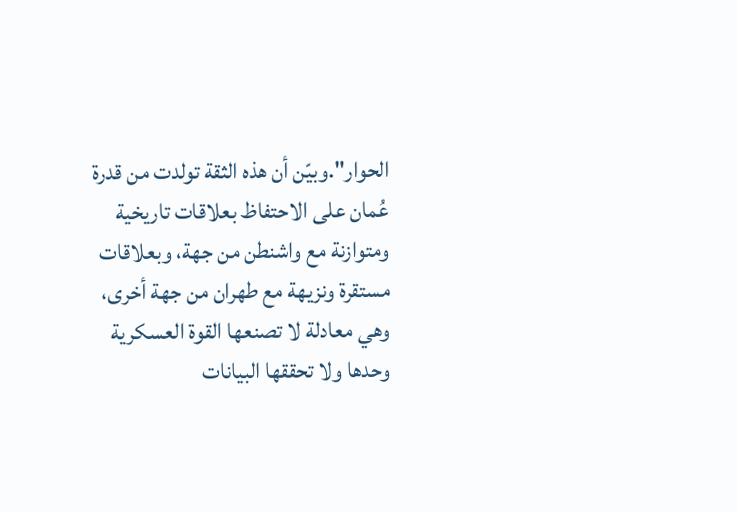الحوار".وبيّن أن هذه الثقة تولدت من قدرة عُمان على الاحتفاظ بعلاقات تاريخية ومتوازنة مع واشنطن من جهة، وبعلاقات مستقرة ونزيهة مع طهران من جهة أخرى، وهي معادلة لا تصنعها القوة العسكرية وحدها ولا تحققها البيانات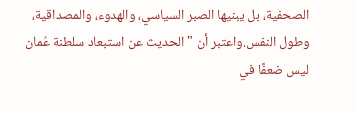الصحفية، بل يبنيها الصبر السياسي، والهدوء، والمصداقية، وطول النفس.واعتبر أن "الحديث عن استبعاد سلطنة عُمان ليس ضعفًا في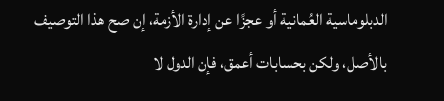الدبلوماسية العُمانية أو عجزًا عن إدارة الأزمة، إن صح هذا التوصيف بالأصل، ولكن بحسابات أعمق، فإن الدول لا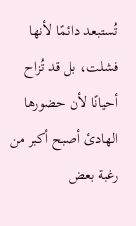تُستبعد دائمًا لأنها فشلت، بل قد تُزاح أحيانًا لأن حضورها الهادئ أصبح أكبر من رغبة بعض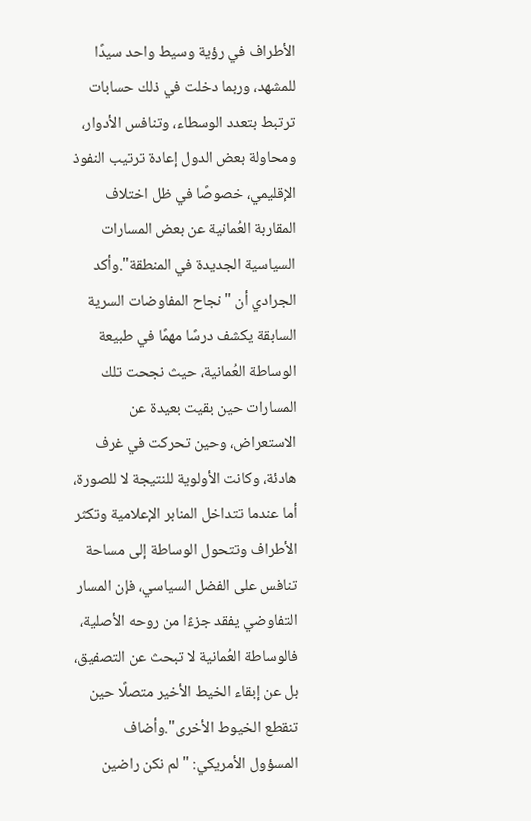الأطراف في رؤية وسيط واحد سيدًا للمشهد، وربما دخلت في ذلك حسابات ترتبط بتعدد الوسطاء، وتنافس الأدوار، ومحاولة بعض الدول إعادة ترتيب النفوذ الإقليمي، خصوصًا في ظل اختلاف المقاربة العُمانية عن بعض المسارات السياسية الجديدة في المنطقة".وأكد الجرادي أن "نجاح المفاوضات السرية السابقة يكشف درسًا مهمًا في طبيعة الوساطة العُمانية، حيث نجحت تلك المسارات حين بقيت بعيدة عن الاستعراض، وحين تحركت في غرف هادئة، وكانت الأولوية للنتيجة لا للصورة، أما عندما تتداخل المنابر الإعلامية وتكثر الأطراف وتتحول الوساطة إلى مساحة تنافس على الفضل السياسي، فإن المسار التفاوضي يفقد جزءًا من روحه الأصلية، فالوساطة العُمانية لا تبحث عن التصفيق، بل عن إبقاء الخيط الأخير متصلًا حين تنقطع الخيوط الأخرى".وأضاف المسؤول الأمريكي: "لم نكن راضين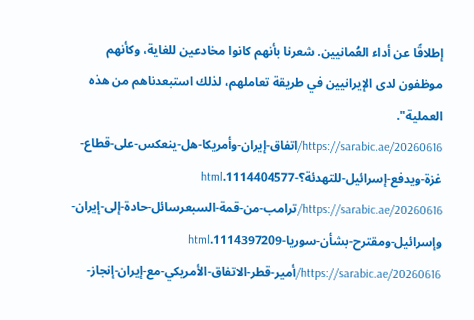إطلاقًا عن أداء العُمانيين. شعرنا بأنهم كانوا مخادعين للغاية، وكأنهم موظفون لدى الإيرانيين في طريقة تعاملهم، لذلك استبعدناهم من هذه العملية".
https://sarabic.ae/20260616/اتفاق-إيران-وأمريكا-هل-ينعكس-على-قطاع-غزة-ويدفع-إسرائيل-للتهدئة؟-1114404577.html
https://sarabic.ae/20260616/ترامب-من-قمة-السبعرسائل-حادة-إلى-إيران-وإسرائيل-ومقترح-بشأن-سوريا-1114397209.html
https://sarabic.ae/20260616/أمير-قطر-الاتفاق-الأمريكي-مع-إيران-إنجاز-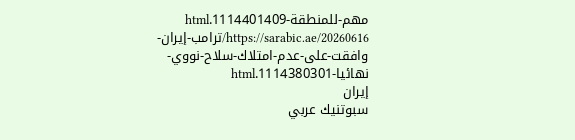مهم-للمنطقة-1114401409.html
https://sarabic.ae/20260616/ترامب-إيران-وافقت-على-عدم-امتلاك-سلاح-نووي-نهائيا-1114380301.html
إيران
سبوتنيك عربي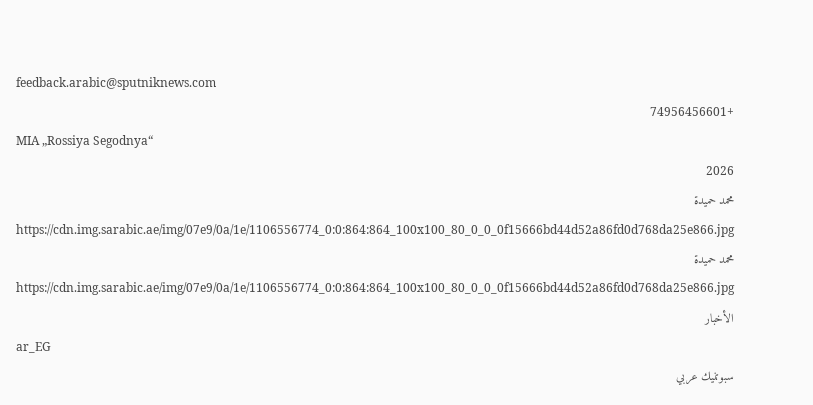feedback.arabic@sputniknews.com
+74956456601
MIA „Rossiya Segodnya“
2026
محمد حميدة
https://cdn.img.sarabic.ae/img/07e9/0a/1e/1106556774_0:0:864:864_100x100_80_0_0_0f15666bd44d52a86fd0d768da25e866.jpg
محمد حميدة
https://cdn.img.sarabic.ae/img/07e9/0a/1e/1106556774_0:0:864:864_100x100_80_0_0_0f15666bd44d52a86fd0d768da25e866.jpg
الأخبار
ar_EG
سبوتنيك عربي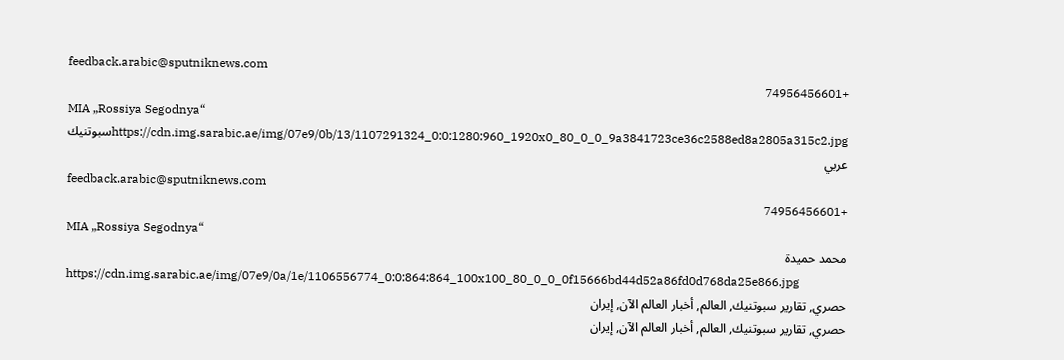feedback.arabic@sputniknews.com
+74956456601
MIA „Rossiya Segodnya“
https://cdn.img.sarabic.ae/img/07e9/0b/13/1107291324_0:0:1280:960_1920x0_80_0_0_9a3841723ce36c2588ed8a2805a315c2.jpgسبوتنيك عربي
feedback.arabic@sputniknews.com
+74956456601
MIA „Rossiya Segodnya“
محمد حميدة
https://cdn.img.sarabic.ae/img/07e9/0a/1e/1106556774_0:0:864:864_100x100_80_0_0_0f15666bd44d52a86fd0d768da25e866.jpg
حصري, تقارير سبوتنيك, العالم, أخبار العالم الآن, إيران
حصري, تقارير سبوتنيك, العالم, أخبار العالم الآن, إيران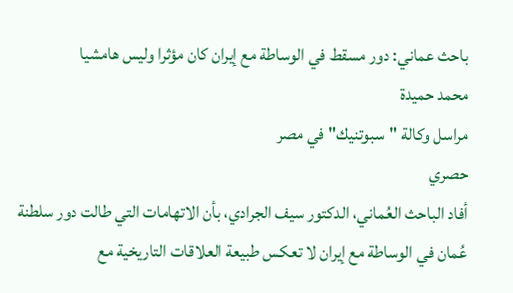باحث عماني: دور مسقط في الوساطة مع إيران كان مؤثرا وليس هامشيا
محمد حميدة
مراسل وكالة "سبوتنيك" في مصر
حصري
أفاد الباحث العُماني، الدكتور سيف الجرادي، بأن الاتهامات التي طالت دور سلطنة عُمان في الوساطة مع إيران لا تعكس طبيعة العلاقات التاريخية مع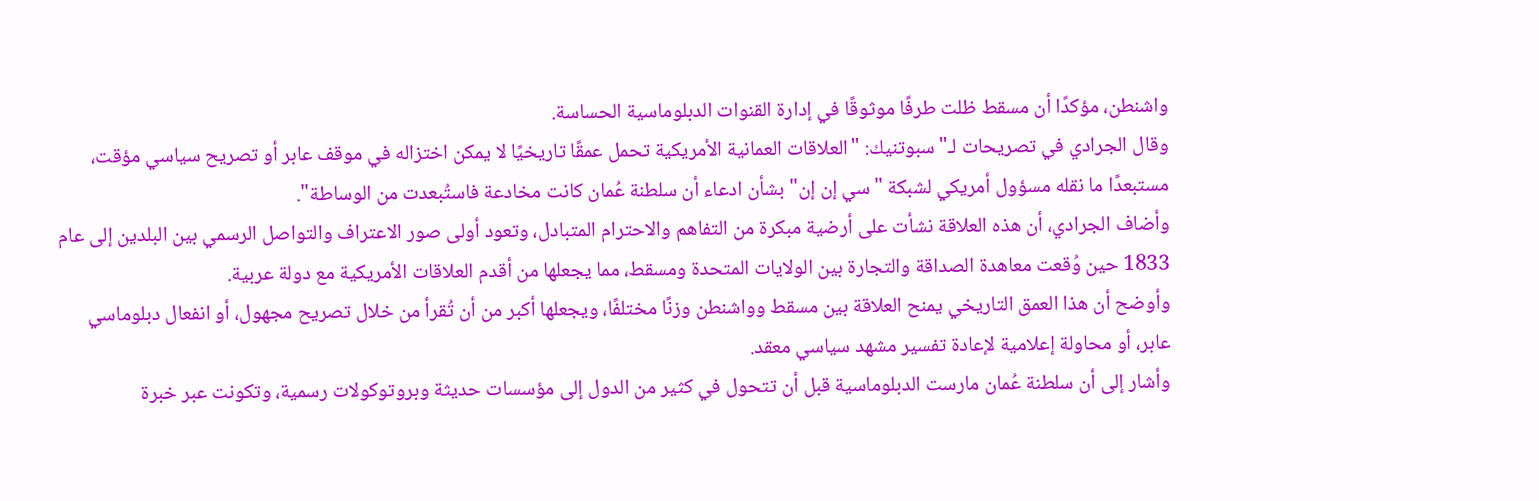واشنطن، مؤكدًا أن مسقط ظلت طرفًا موثوقًا في إدارة القنوات الدبلوماسية الحساسة.
وقال الجرادي في تصريحات لـ"سبوتنيك: "العلاقات العمانية الأمريكية تحمل عمقًا تاريخيًا لا يمكن اختزاله في موقف عابر أو تصريح سياسي مؤقت، مستبعدًا ما نقله مسؤول أمريكي لشبكة "سي إن إن" بشأن ادعاء أن سلطنة عُمان كانت مخادعة فاستُبعدت من الوساطة".
وأضاف الجرادي، أن هذه العلاقة نشأت على أرضية مبكرة من التفاهم والاحترام المتبادل، وتعود أولى صور الاعتراف والتواصل الرسمي بين البلدين إلى عام 1833 حين وُقعت معاهدة الصداقة والتجارة بين الولايات المتحدة ومسقط، مما يجعلها من أقدم العلاقات الأمريكية مع دولة عربية.
وأوضح أن هذا العمق التاريخي يمنح العلاقة بين مسقط وواشنطن وزنًا مختلفًا، ويجعلها أكبر من أن تُقرأ من خلال تصريح مجهول، أو انفعال دبلوماسي عابر، أو محاولة إعلامية لإعادة تفسير مشهد سياسي معقد.
وأشار إلى أن سلطنة عُمان مارست الدبلوماسية قبل أن تتحول في كثير من الدول إلى مؤسسات حديثة وبروتوكولات رسمية، وتكونت عبر خبرة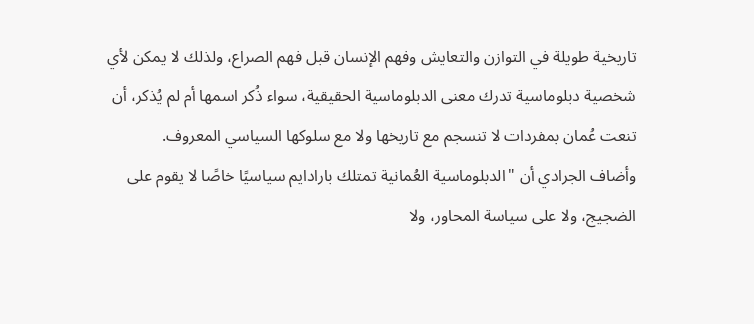تاريخية طويلة في التوازن والتعايش وفهم الإنسان قبل فهم الصراع، ولذلك لا يمكن لأي شخصية دبلوماسية تدرك معنى الدبلوماسية الحقيقية، سواء ذُكر اسمها أم لم يُذكر، أن تنعت عُمان بمفردات لا تنسجم مع تاريخها ولا مع سلوكها السياسي المعروف.
وأضاف الجرادي أن "الدبلوماسية العُمانية تمتلك بارادايم سياسيًا خاصًا لا يقوم على الضجيج، ولا على سياسة المحاور، ولا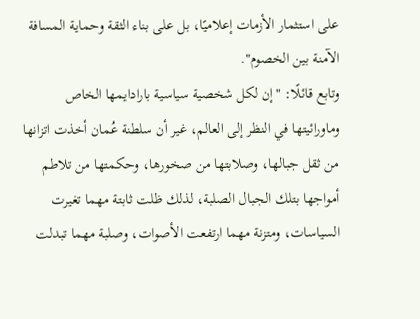على استثمار الأزمات إعلاميًا، بل على بناء الثقة وحماية المسافة الآمنة بين الخصوم".
وتابع قائلًا: "إن لكل شخصية سياسية بارادايمها الخاص وماورائيتها في النظر إلى العالم، غير أن سلطنة عُمان أخذت اتزانها من ثقل جبالها، وصلابتها من صخورها، وحكمتها من تلاطم أمواجها بتلك الجبال الصلبة، لذلك ظلت ثابتة مهما تغيرت السياسات، ومتزنة مهما ارتفعت الأصوات، وصلبة مهما تبدلت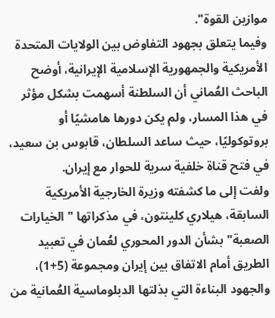موازين القوة".
وفيما يتعلق بجهود التفاوض بين الولايات المتحدة الأمريكية والجمهورية الإسلامية الإيرانية، أوضح الباحث العُماني أن السلطنة أسهمت بشكل مؤثر في هذا المسار، ولم يكن دورها هامشيًا أو بروتوكوليًا، حيث ساعد السلطان، قابوس بن سعيد، في فتح قناة خلفية سرية للحوار مع إيران.
ولفت إلى ما كشفته وزيرة الخارجية الأمريكية السابقة، هيلاري كلينتون، في مذكراتها "الخيارات الصعبة" بشأن الدور المحوري لعُمان في تعبيد الطريق أمام الاتفاق بين إيران ومجموعة (5+1)، والجهود البناءة التي بذلتها الدبلوماسية العُمانية من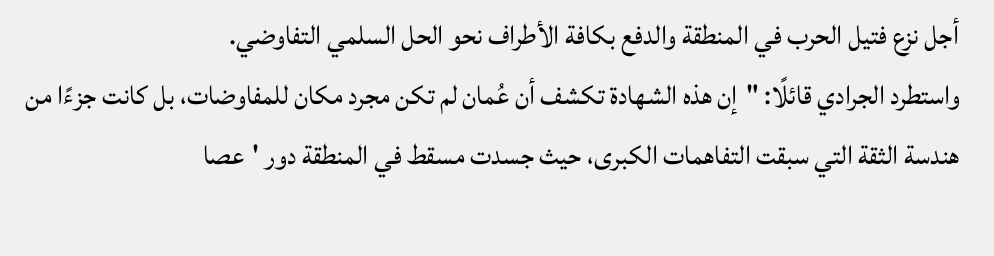أجل نزع فتيل الحرب في المنطقة والدفع بكافة الأطراف نحو الحل السلمي التفاوضي.
واستطرد الجرادي قائلًا: "إن هذه الشهادة تكشف أن عُمان لم تكن مجرد مكان للمفاوضات، بل كانت جزءًا من هندسة الثقة التي سبقت التفاهمات الكبرى، حيث جسدت مسقط في المنطقة دور 'عصا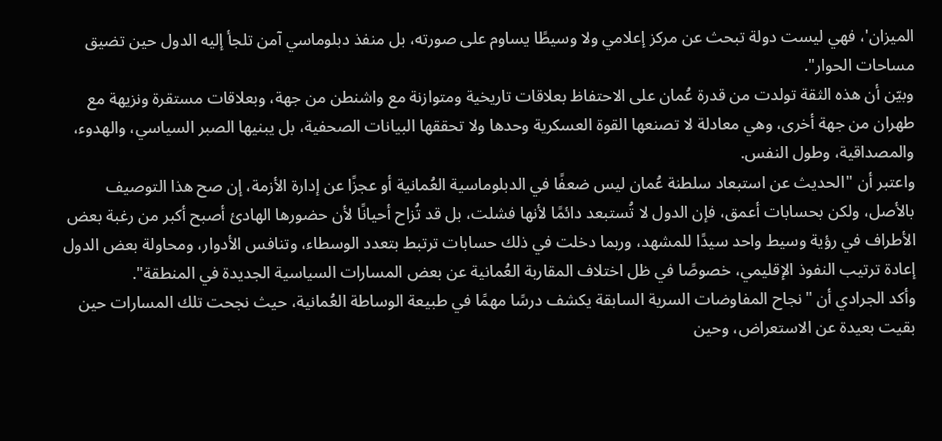الميزان'، فهي ليست دولة تبحث عن مركز إعلامي ولا وسيطًا يساوم على صورته، بل منفذ دبلوماسي آمن تلجأ إليه الدول حين تضيق مساحات الحوار".
وبيّن أن هذه الثقة تولدت من قدرة عُمان على الاحتفاظ بعلاقات تاريخية ومتوازنة مع واشنطن من جهة، وبعلاقات مستقرة ونزيهة مع طهران من جهة أخرى، وهي معادلة لا تصنعها القوة العسكرية وحدها ولا تحققها البيانات الصحفية، بل يبنيها الصبر السياسي، والهدوء، والمصداقية، وطول النفس.
واعتبر أن "الحديث عن استبعاد سلطنة عُمان ليس ضعفًا في الدبلوماسية العُمانية أو عجزًا عن إدارة الأزمة، إن صح هذا التوصيف بالأصل، ولكن بحسابات أعمق، فإن الدول لا تُستبعد دائمًا لأنها فشلت، بل قد تُزاح أحيانًا لأن حضورها الهادئ أصبح أكبر من رغبة بعض الأطراف في رؤية وسيط واحد سيدًا للمشهد، وربما دخلت في ذلك حسابات ترتبط بتعدد الوسطاء، وتنافس الأدوار، ومحاولة بعض الدول إعادة ترتيب النفوذ الإقليمي، خصوصًا في ظل اختلاف المقاربة العُمانية عن بعض المسارات السياسية الجديدة في المنطقة".
وأكد الجرادي أن "نجاح المفاوضات السرية السابقة يكشف درسًا مهمًا في طبيعة الوساطة العُمانية، حيث نجحت تلك المسارات حين بقيت بعيدة عن الاستعراض، وحين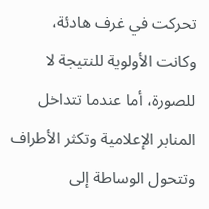تحركت في غرف هادئة، وكانت الأولوية للنتيجة لا للصورة، أما عندما تتداخل المنابر الإعلامية وتكثر الأطراف وتتحول الوساطة إلى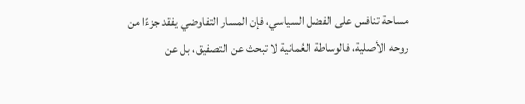مساحة تنافس على الفضل السياسي، فإن المسار التفاوضي يفقد جزءًا من روحه الأصلية، فالوساطة العُمانية لا تبحث عن التصفيق، بل عن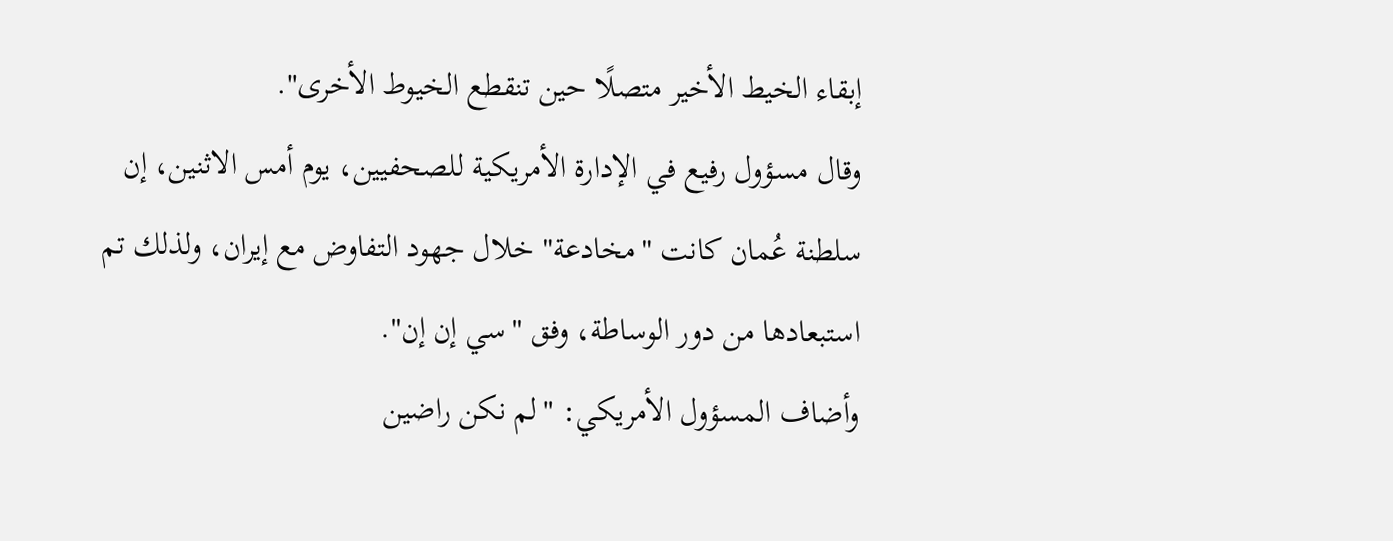إبقاء الخيط الأخير متصلًا حين تنقطع الخيوط الأخرى".
وقال مسؤول رفيع في الإدارة الأمريكية للصحفيين، يوم أمس الاثنين، إن سلطنة عُمان كانت "مخادعة" خلال جهود التفاوض مع إيران، ولذلك تم استبعادها من دور الوساطة، وفق "سي إن إن".
وأضاف المسؤول الأمريكي: "لم نكن راضين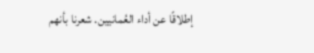إطلاقًا عن أداء العُمانيين. شعرنا بأنهم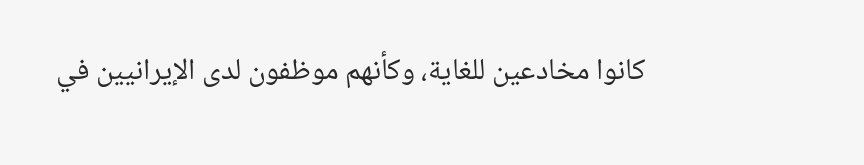كانوا مخادعين للغاية، وكأنهم موظفون لدى الإيرانيين في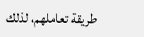طريقة تعاملهم، لذلك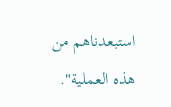استبعدناهم من هذه العملية".